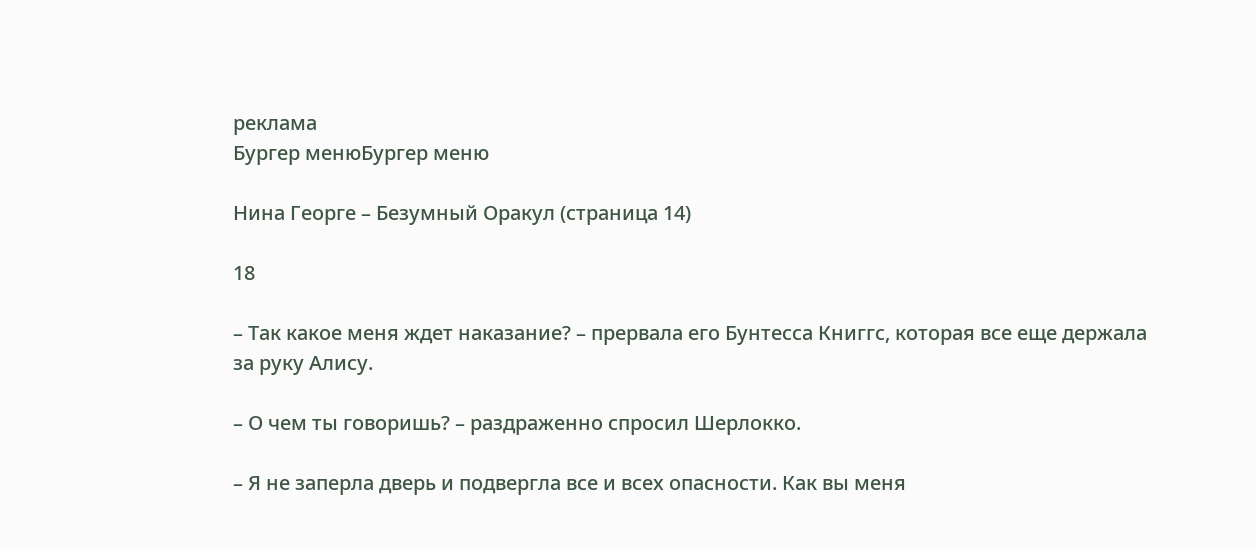реклама
Бургер менюБургер меню

Нина Георге – Безумный Оракул (страница 14)

18

– Так какое меня ждет наказание? – прервала его Бунтесса Книггс, которая все еще держала за руку Алису.

– О чем ты говоришь? – раздраженно спросил Шерлокко.

– Я не заперла дверь и подвергла все и всех опасности. Как вы меня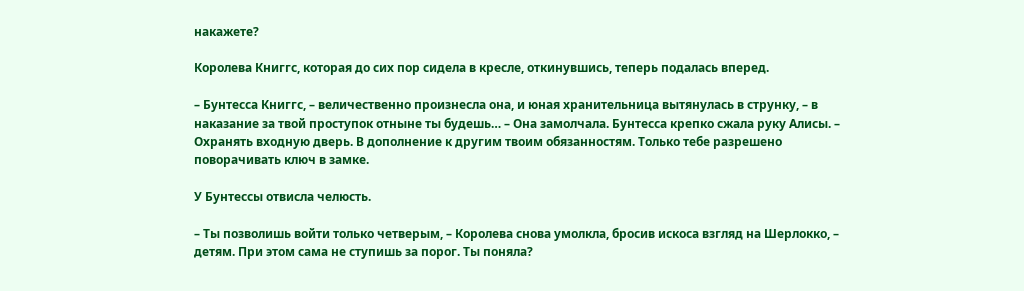накажете?

Королева Книггс, которая до сих пор сидела в кресле, откинувшись, теперь подалась вперед.

– Бунтесса Книггс, – величественно произнесла она, и юная хранительница вытянулась в струнку, – в наказание за твой проступок отныне ты будешь… – Она замолчала. Бунтесса крепко сжала руку Алисы. – Охранять входную дверь. В дополнение к другим твоим обязанностям. Только тебе разрешено поворачивать ключ в замке.

У Бунтессы отвисла челюсть.

– Ты позволишь войти только четверым, – Королева снова умолкла, бросив искоса взгляд на Шерлокко, – детям. При этом сама не ступишь за порог. Ты поняла?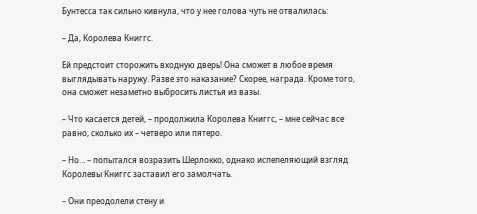Бунтесса так сильно кивнула, что у нее голова чуть не отвалилась:

– Да, Королева Книггс.

Ей предстоит сторожить входную дверь! Она сможет в любое время выглядывать наружу. Разве это наказание? Скорее, награда. Кроме того, она сможет незаметно выбросить листья из вазы.

– Что касается детей, – продолжила Королева Книггс, – мне сейчас все равно, сколько их – четверо или пятеро.

– Но… – попытался возразить Шерлокко, однако испепеляющий взгляд Королевы Книггс заставил его замолчать.

– Они преодолели стену и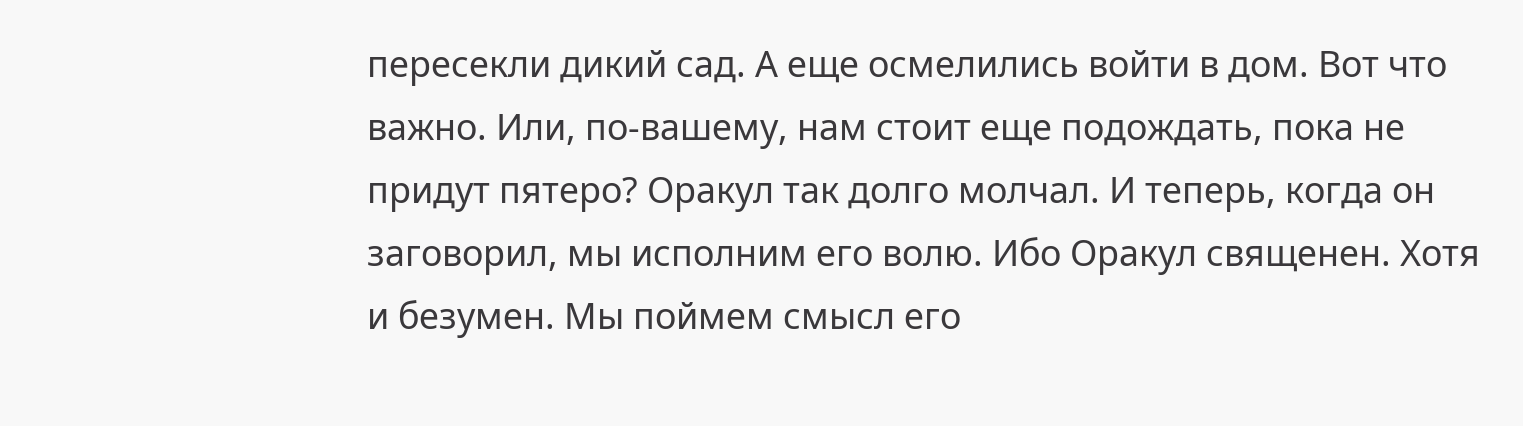пересекли дикий сад. А еще осмелились войти в дом. Вот что важно. Или, по-вашему, нам стоит еще подождать, пока не придут пятеро? Оракул так долго молчал. И теперь, когда он заговорил, мы исполним его волю. Ибо Оракул священен. Хотя и безумен. Мы поймем смысл его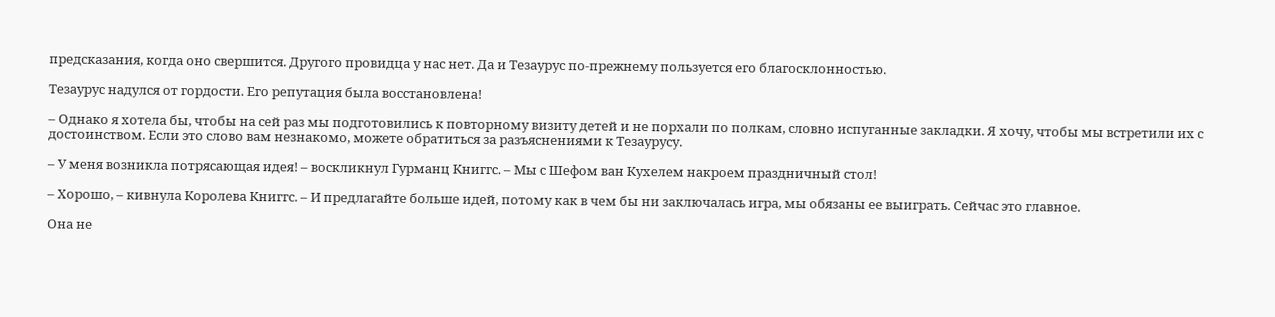предсказания, когда оно свершится. Другого провидца у нас нет. Да и Тезаурус по-прежнему пользуется его благосклонностью.

Тезаурус надулся от гордости. Его репутация была восстановлена!

– Однако я хотела бы, чтобы на сей раз мы подготовились к повторному визиту детей и не порхали по полкам, словно испуганные закладки. Я хочу, чтобы мы встретили их с достоинством. Если это слово вам незнакомо, можете обратиться за разъяснениями к Тезаурусу.

– У меня возникла потрясающая идея! – воскликнул Гурманц Книггс. – Мы с Шефом ван Кухелем накроем праздничный стол!

– Хорошо, – кивнула Королева Книггс. – И предлагайте больше идей, потому как в чем бы ни заключалась игра, мы обязаны ее выиграть. Сейчас это главное.

Она не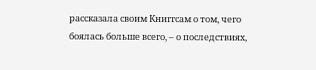рассказала своим Книггсам о том, чего боялась больше всего, – о последствиях,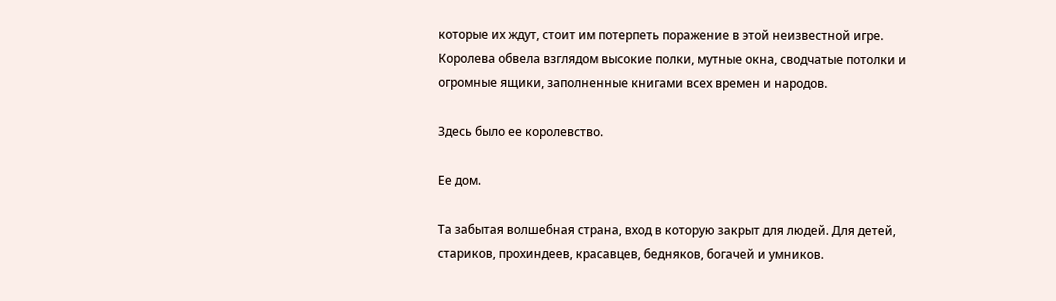которые их ждут, стоит им потерпеть поражение в этой неизвестной игре. Королева обвела взглядом высокие полки, мутные окна, сводчатые потолки и огромные ящики, заполненные книгами всех времен и народов.

Здесь было ее королевство.

Ее дом.

Та забытая волшебная страна, вход в которую закрыт для людей. Для детей, стариков, прохиндеев, красавцев, бедняков, богачей и умников.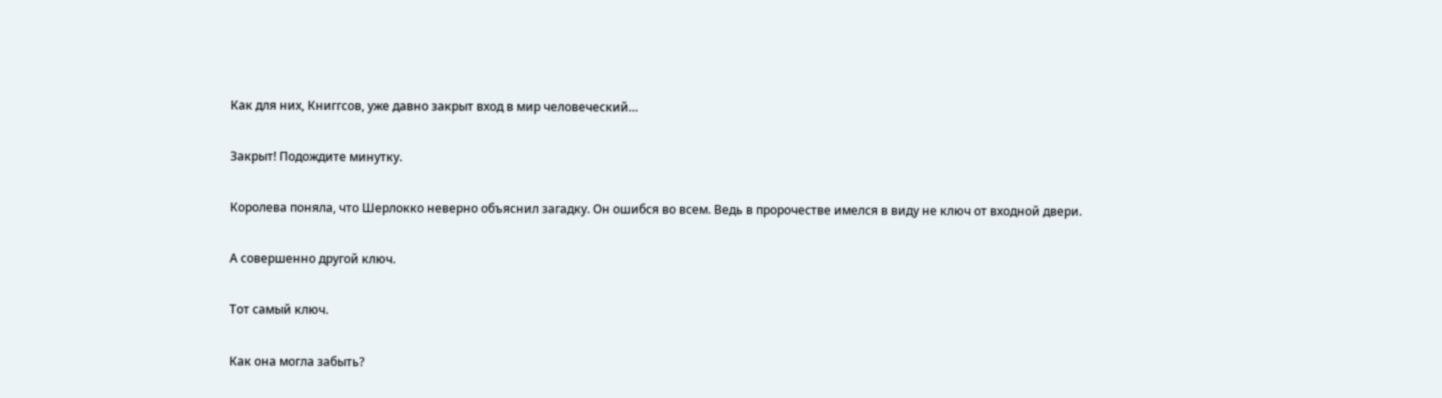Как для них, Книггсов, уже давно закрыт вход в мир человеческий…

Закрыт! Подождите минутку.

Королева поняла, что Шерлокко неверно объяснил загадку. Он ошибся во всем. Ведь в пророчестве имелся в виду не ключ от входной двери.

А совершенно другой ключ.

Тот самый ключ.

Как она могла забыть?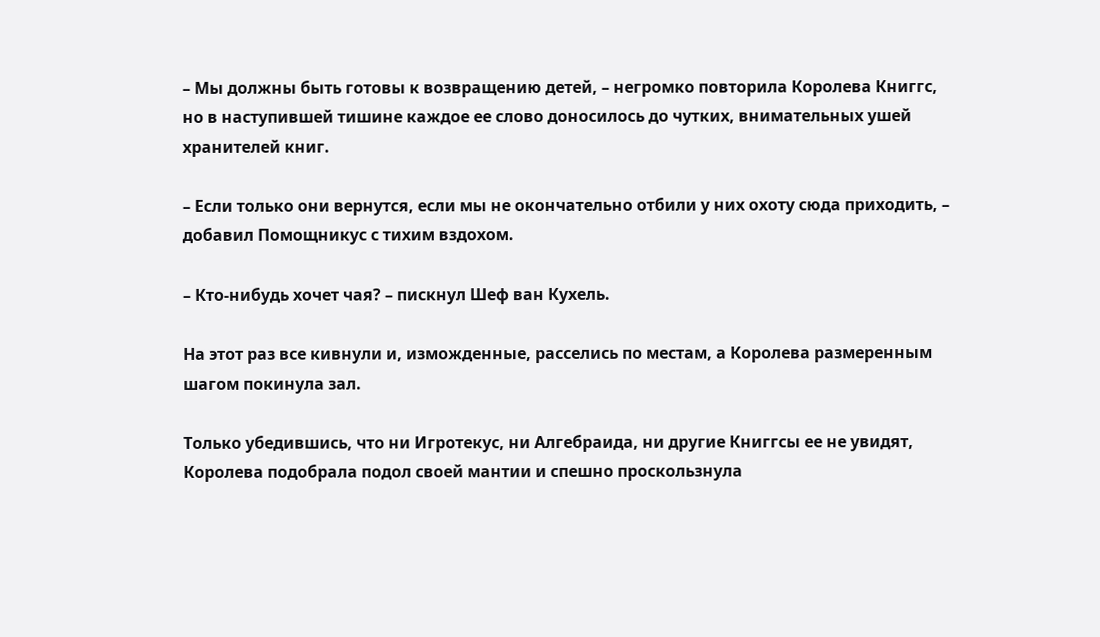– Мы должны быть готовы к возвращению детей, – негромко повторила Королева Книггс, но в наступившей тишине каждое ее слово доносилось до чутких, внимательных ушей хранителей книг.

– Если только они вернутся, если мы не окончательно отбили у них охоту сюда приходить, – добавил Помощникус с тихим вздохом.

– Кто-нибудь хочет чая? – пискнул Шеф ван Кухель.

На этот раз все кивнули и, изможденные, расселись по местам, а Королева размеренным шагом покинула зал.

Только убедившись, что ни Игротекус, ни Алгебраида, ни другие Книггсы ее не увидят, Королева подобрала подол своей мантии и спешно проскользнула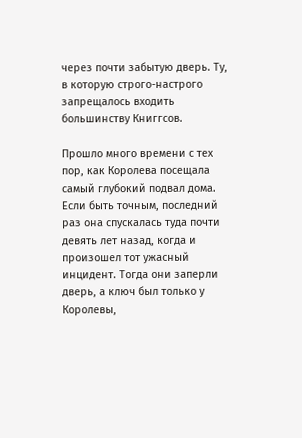через почти забытую дверь. Ту, в которую строго-настрого запрещалось входить большинству Книггсов.

Прошло много времени с тех пор, как Королева посещала самый глубокий подвал дома. Если быть точным, последний раз она спускалась туда почти девять лет назад, когда и произошел тот ужасный инцидент. Тогда они заперли дверь, а ключ был только у Королевы,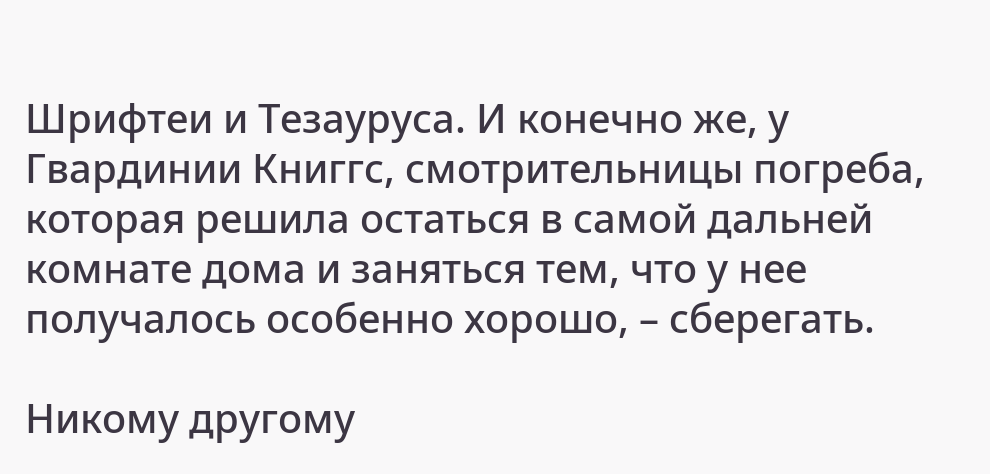Шрифтеи и Тезауруса. И конечно же, у Гвардинии Книггс, смотрительницы погреба, которая решила остаться в самой дальней комнате дома и заняться тем, что у нее получалось особенно хорошо, – сберегать.

Никому другому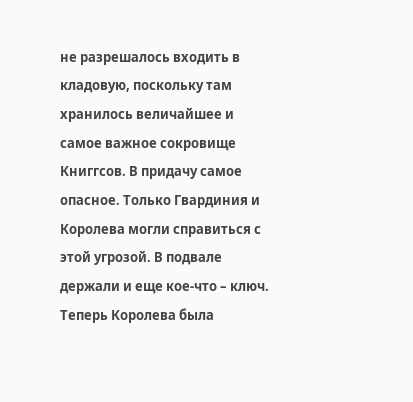не разрешалось входить в кладовую, поскольку там хранилось величайшее и самое важное сокровище Книггсов. В придачу самое опасное. Только Гвардиния и Королева могли справиться с этой угрозой. В подвале держали и еще кое-что – ключ. Теперь Королева была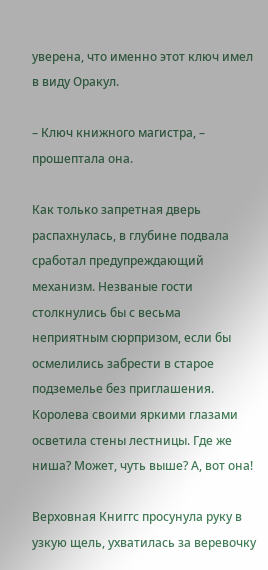уверена, что именно этот ключ имел в виду Оракул.

– Ключ книжного магистра, – прошептала она.

Как только запретная дверь распахнулась, в глубине подвала сработал предупреждающий механизм. Незваные гости столкнулись бы с весьма неприятным сюрпризом, если бы осмелились забрести в старое подземелье без приглашения. Королева своими яркими глазами осветила стены лестницы. Где же ниша? Может, чуть выше? А, вот она!

Верховная Книггс просунула руку в узкую щель, ухватилась за веревочку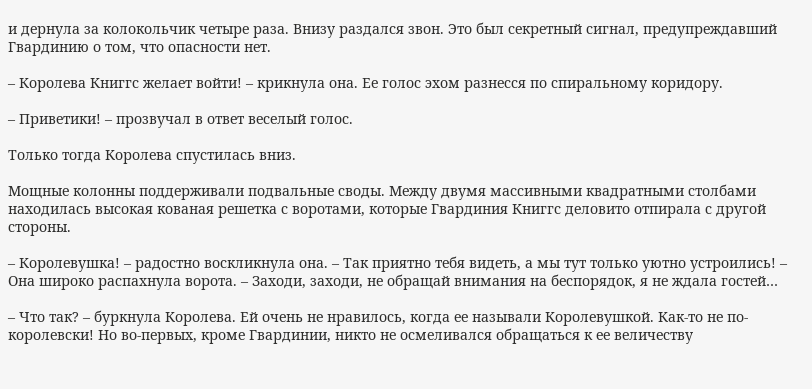и дернула за колокольчик четыре раза. Внизу раздался звон. Это был секретный сигнал, предупреждавший Гвардинию о том, что опасности нет.

– Королева Книггс желает войти! – крикнула она. Ее голос эхом разнесся по спиральному коридору.

– Приветики! – прозвучал в ответ веселый голос.

Только тогда Королева спустилась вниз.

Мощные колонны поддерживали подвальные своды. Между двумя массивными квадратными столбами находилась высокая кованая решетка с воротами, которые Гвардиния Книггс деловито отпирала с другой стороны.

– Королевушка! – радостно воскликнула она. – Так приятно тебя видеть, а мы тут только уютно устроились! – Она широко распахнула ворота. – Заходи, заходи, не обращай внимания на беспорядок, я не ждала гостей…

– Что так? – буркнула Королева. Ей очень не нравилось, когда ее называли Королевушкой. Как-то не по-королевски! Но во-первых, кроме Гвардинии, никто не осмеливался обращаться к ее величеству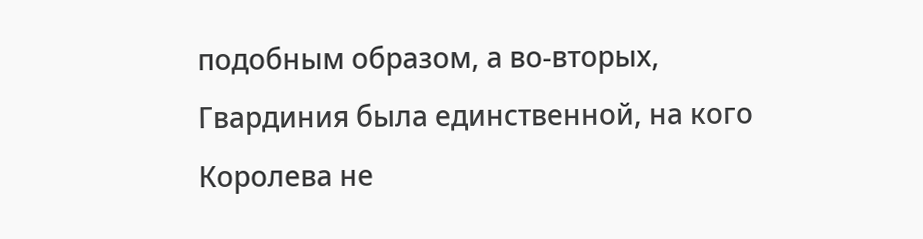подобным образом, а во-вторых, Гвардиния была единственной, на кого Королева не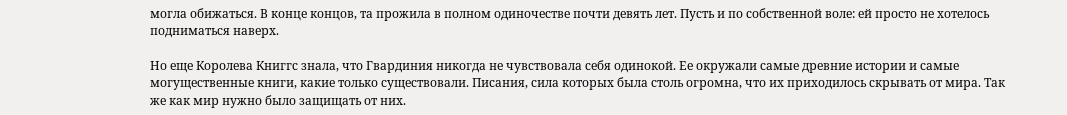могла обижаться. В конце концов, та прожила в полном одиночестве почти девять лет. Пусть и по собственной воле: ей просто не хотелось подниматься наверх.

Но еще Королева Книггс знала, что Гвардиния никогда не чувствовала себя одинокой. Ее окружали самые древние истории и самые могущественные книги, какие только существовали. Писания, сила которых была столь огромна, что их приходилось скрывать от мира. Так же как мир нужно было защищать от них.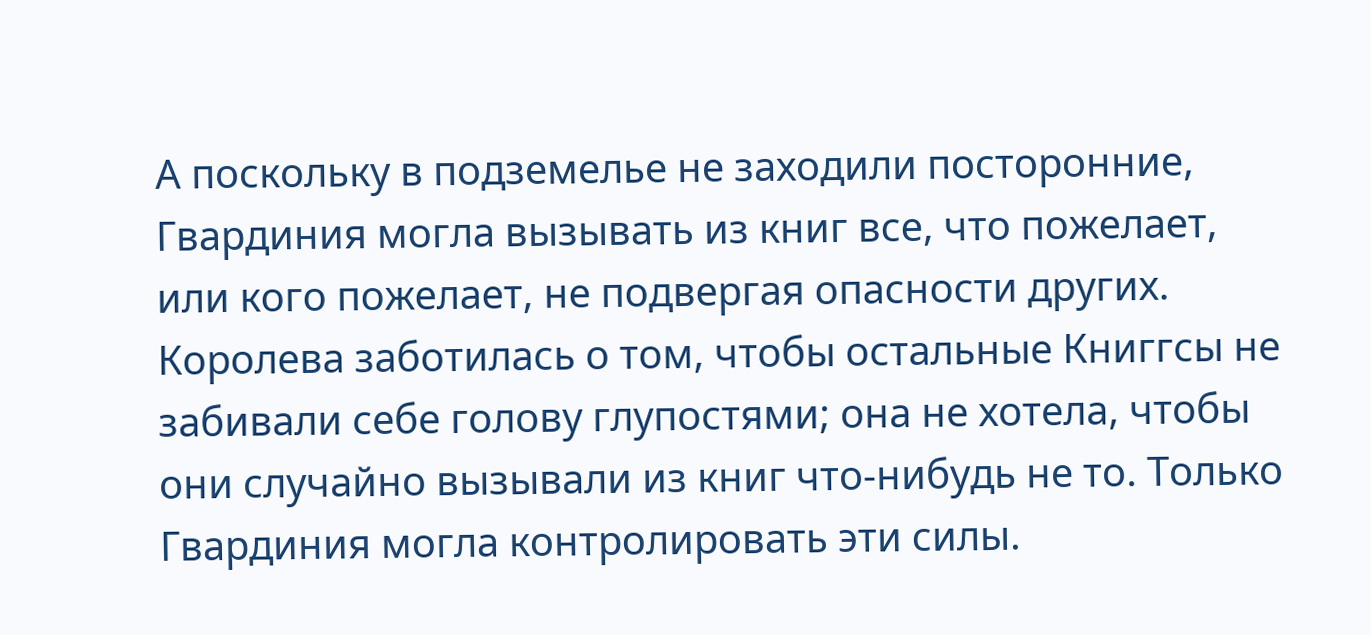А поскольку в подземелье не заходили посторонние, Гвардиния могла вызывать из книг все, что пожелает, или кого пожелает, не подвергая опасности других. Королева заботилась о том, чтобы остальные Книггсы не забивали себе голову глупостями; она не хотела, чтобы они случайно вызывали из книг что-нибудь не то. Только Гвардиния могла контролировать эти силы.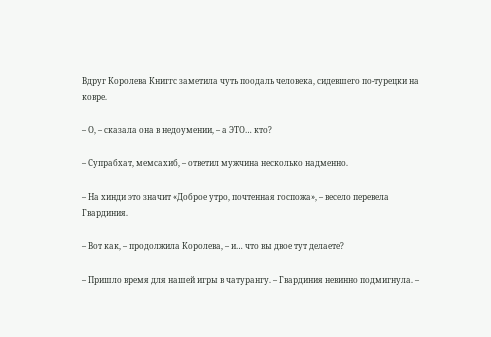Вдруг Королева Книггс заметила чуть поодаль человека, сидевшего по-турецки на ковре.

– О, – сказала она в недоумении, – а ЭТО… кто?

– Супрабхат, мемсахиб, – ответил мужчина несколько надменно.

– На хинди это значит «Доброе утро, почтенная госпожа», – весело перевела Гвардиния.

– Вот как, – продолжила Королева, – и… что вы двое тут делаете?

– Пришло время для нашей игры в чатурангу. – Гвардиния невинно подмигнула. –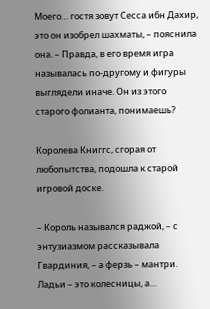Моего… гостя зовут Сесса ибн Дахир, это он изобрел шахматы, – пояснила она. – Правда, в его время игра называлась по-другому и фигуры выглядели иначе. Он из этого старого фолианта, понимаешь?

Королева Книггс, сгорая от любопытства, подошла к старой игровой доске.

– Король назывался раджой, – с энтузиазмом рассказывала Гвардиния, – а ферзь – мантри. Ладьи – это колесницы, а…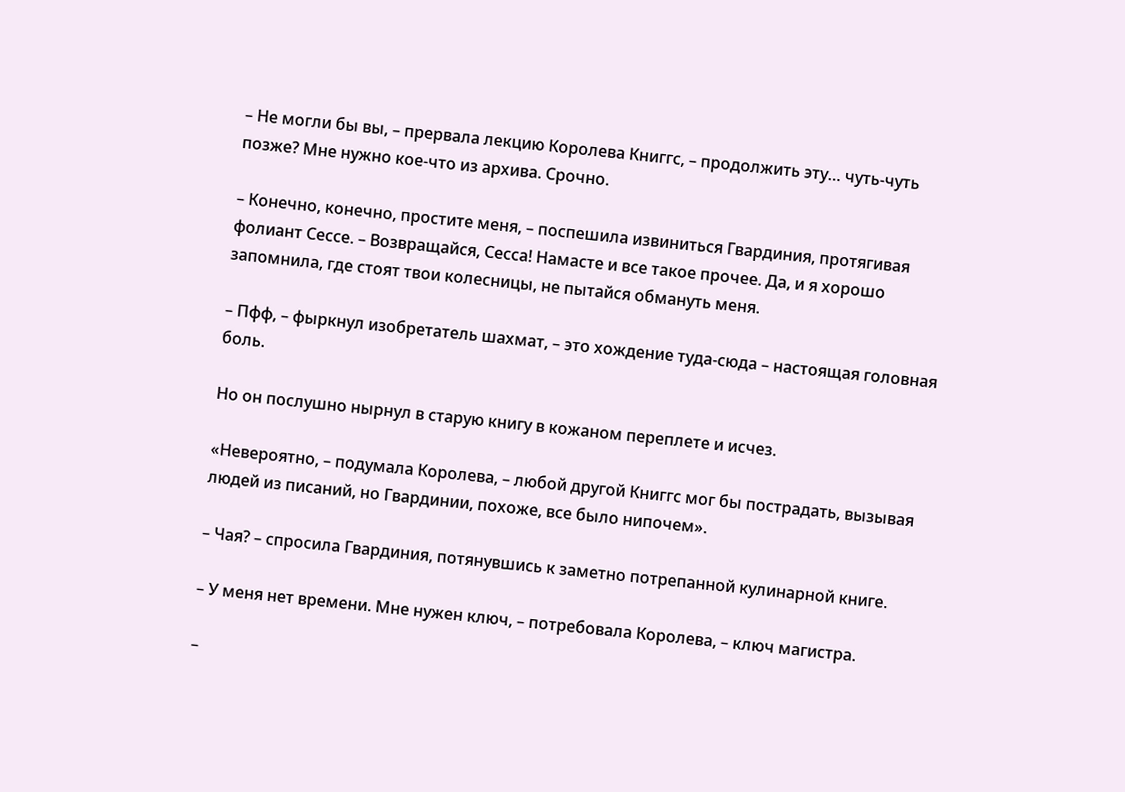– Не могли бы вы, – прервала лекцию Королева Книггс, – продолжить эту… чуть-чуть позже? Мне нужно кое-что из архива. Срочно.

– Конечно, конечно, простите меня, – поспешила извиниться Гвардиния, протягивая фолиант Сессе. – Возвращайся, Сесса! Намасте и все такое прочее. Да, и я хорошо запомнила, где стоят твои колесницы, не пытайся обмануть меня.

– Пфф, – фыркнул изобретатель шахмат, – это хождение туда-сюда – настоящая головная боль.

Но он послушно нырнул в старую книгу в кожаном переплете и исчез.

«Невероятно, – подумала Королева, – любой другой Книггс мог бы пострадать, вызывая людей из писаний, но Гвардинии, похоже, все было нипочем».

– Чая? – спросила Гвардиния, потянувшись к заметно потрепанной кулинарной книге.

– У меня нет времени. Мне нужен ключ, – потребовала Королева, – ключ магистра.

–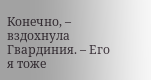Конечно, – вздохнула Гвардиния. – Его я тоже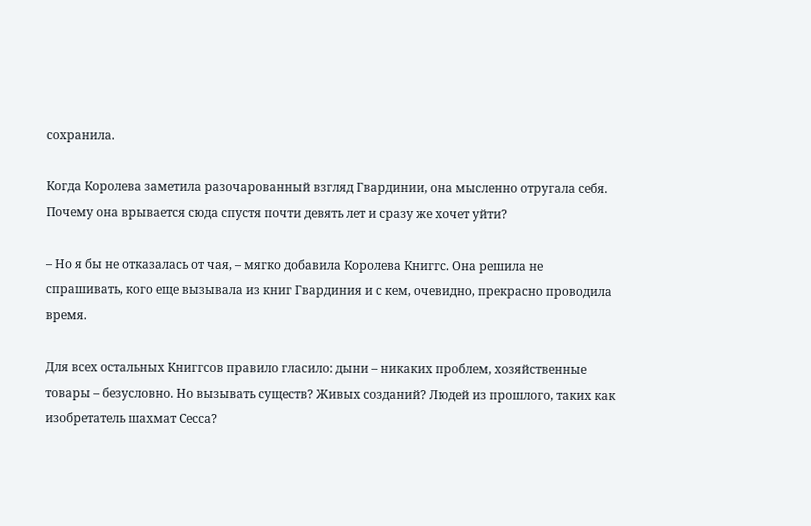сохранила.

Когда Королева заметила разочарованный взгляд Гвардинии, она мысленно отругала себя. Почему она врывается сюда спустя почти девять лет и сразу же хочет уйти?

– Но я бы не отказалась от чая, – мягко добавила Королева Книггс. Она решила не спрашивать, кого еще вызывала из книг Гвардиния и с кем, очевидно, прекрасно проводила время.

Для всех остальных Книггсов правило гласило: дыни – никаких проблем, хозяйственные товары – безусловно. Но вызывать существ? Живых созданий? Людей из прошлого, таких как изобретатель шахмат Сесса?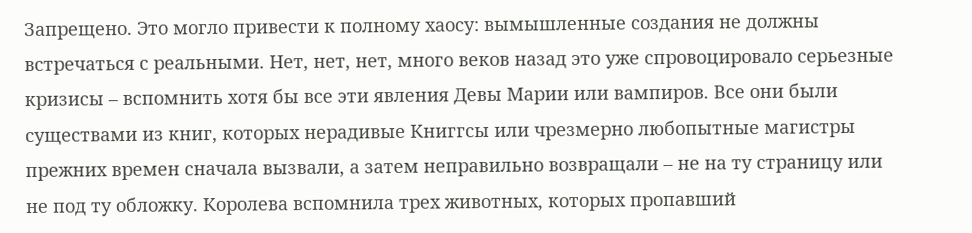Запрещено. Это могло привести к полному хаосу: вымышленные создания не должны встречаться с реальными. Нет, нет, нет, много веков назад это уже спровоцировало серьезные кризисы – вспомнить хотя бы все эти явления Девы Марии или вампиров. Все они были существами из книг, которых нерадивые Книггсы или чрезмерно любопытные магистры прежних времен сначала вызвали, а затем неправильно возвращали – не на ту страницу или не под ту обложку. Королева вспомнила трех животных, которых пропавший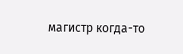магистр когда-то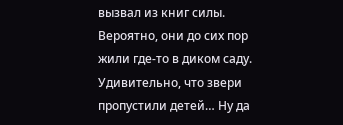вызвал из книг силы. Вероятно, они до сих пор жили где-то в диком саду. Удивительно, что звери пропустили детей… Ну да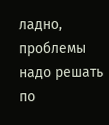ладно, проблемы надо решать по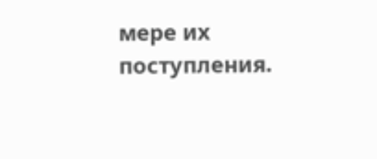мере их поступления.